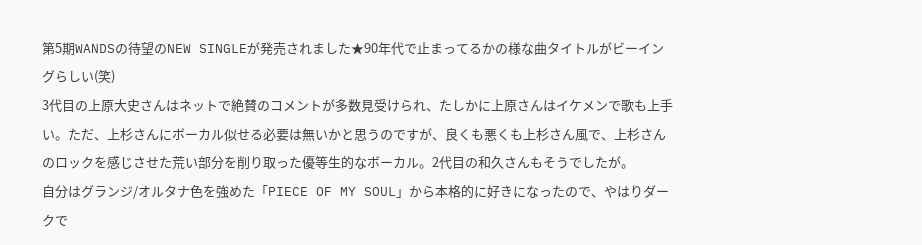第5期WANDSの待望のNEW SINGLEが発売されました★90年代で止まってるかの様な曲タイトルがビーイングらしい(笑)
3代目の上原大史さんはネットで絶賛のコメントが多数見受けられ、たしかに上原さんはイケメンで歌も上手い。ただ、上杉さんにボーカル似せる必要は無いかと思うのですが、良くも悪くも上杉さん風で、上杉さんのロックを感じさせた荒い部分を削り取った優等生的なボーカル。2代目の和久さんもそうでしたが。
自分はグランジ/オルタナ色を強めた「PIECE OF MY SOUL」から本格的に好きになったので、やはりダークで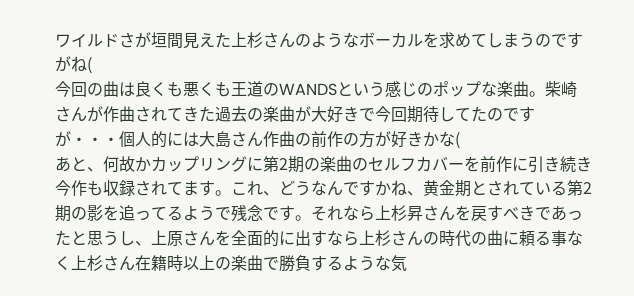ワイルドさが垣間見えた上杉さんのようなボーカルを求めてしまうのですがね(
今回の曲は良くも悪くも王道のWANDSという感じのポップな楽曲。柴崎さんが作曲されてきた過去の楽曲が大好きで今回期待してたのですが・・・個人的には大島さん作曲の前作の方が好きかな(
あと、何故かカップリングに第2期の楽曲のセルフカバーを前作に引き続き今作も収録されてます。これ、どうなんですかね、黄金期とされている第2期の影を追ってるようで残念です。それなら上杉昇さんを戻すべきであったと思うし、上原さんを全面的に出すなら上杉さんの時代の曲に頼る事なく上杉さん在籍時以上の楽曲で勝負するような気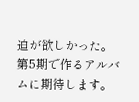迫が欲しかった。
第5期で作るアルバムに期待します。